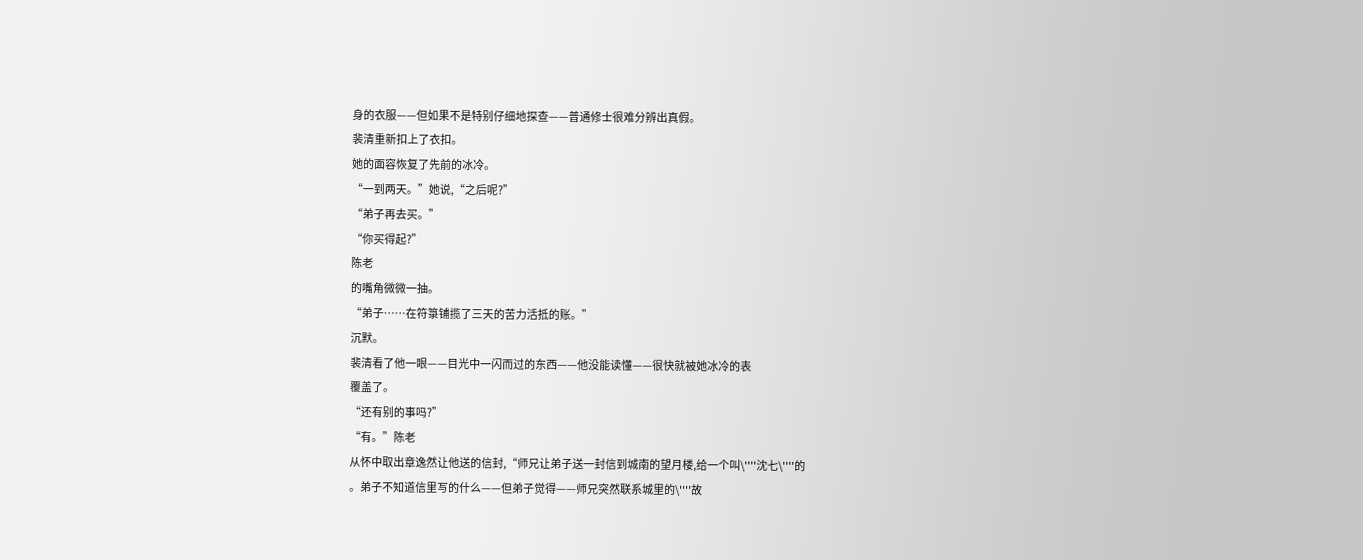身的衣服——但如果不是特别仔细地探查——普通修士很难分辨出真假。
裴清重新扣上了衣扣。
她的面容恢复了先前的冰冷。
“一到两天。”她说,“之后呢?”
“弟子再去买。”
“你买得起?”
陈老
的嘴角微微一抽。
“弟子……在符箓铺揽了三天的苦力活抵的账。”
沉默。
裴清看了他一眼——目光中一闪而过的东西——他没能读懂——很快就被她冰冷的表
覆盖了。
“还有别的事吗?”
“有。”陈老
从怀中取出章逸然让他送的信封,“师兄让弟子送一封信到城南的望月楼,给一个叫\''''沈七\''''的
。弟子不知道信里写的什么——但弟子觉得——师兄突然联系城里的\''''故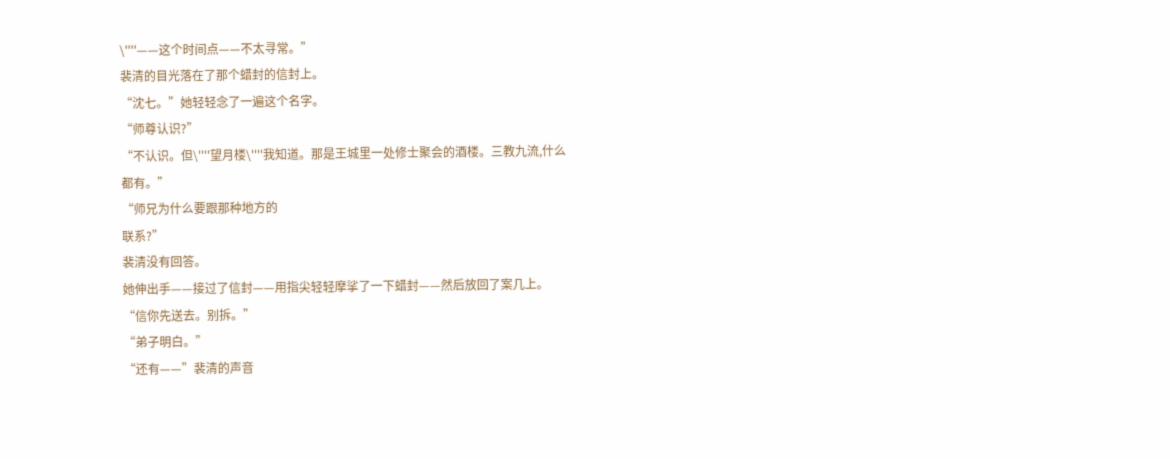\''''——这个时间点——不太寻常。”
裴清的目光落在了那个蜡封的信封上。
“沈七。”她轻轻念了一遍这个名字。
“师尊认识?”
“不认识。但\''''望月楼\''''我知道。那是王城里一处修士聚会的酒楼。三教九流,什么
都有。”
“师兄为什么要跟那种地方的
联系?”
裴清没有回答。
她伸出手——接过了信封——用指尖轻轻摩挲了一下蜡封——然后放回了案几上。
“信你先送去。别拆。”
“弟子明白。”
“还有——”裴清的声音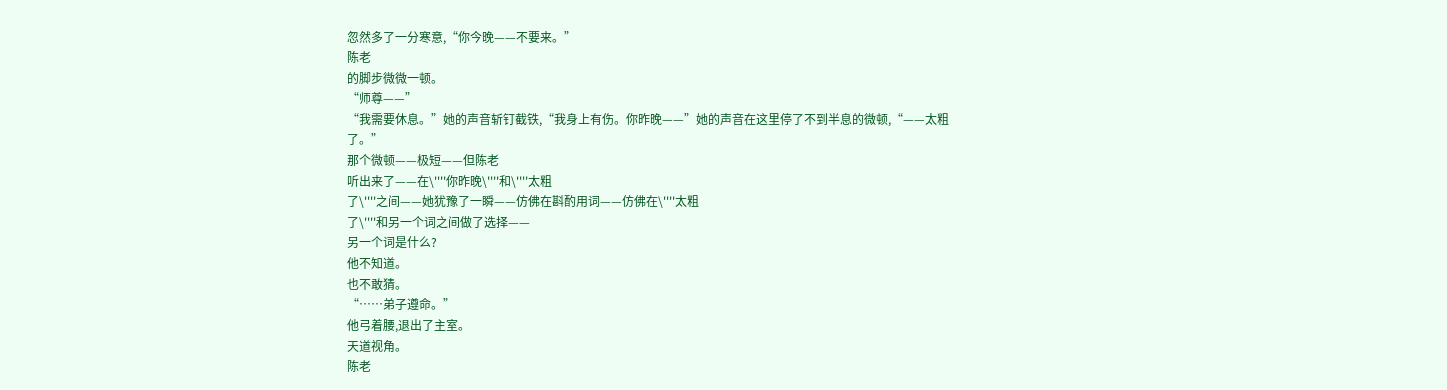忽然多了一分寒意,“你今晚——不要来。”
陈老
的脚步微微一顿。
“师尊——”
“我需要休息。”她的声音斩钉截铁,“我身上有伤。你昨晚——”她的声音在这里停了不到半息的微顿,“——太粗
了。”
那个微顿——极短——但陈老
听出来了——在\''''你昨晚\''''和\''''太粗
了\''''之间——她犹豫了一瞬——仿佛在斟酌用词——仿佛在\''''太粗
了\''''和另一个词之间做了选择——
另一个词是什么?
他不知道。
也不敢猜。
“……弟子遵命。”
他弓着腰,退出了主室。
天道视角。
陈老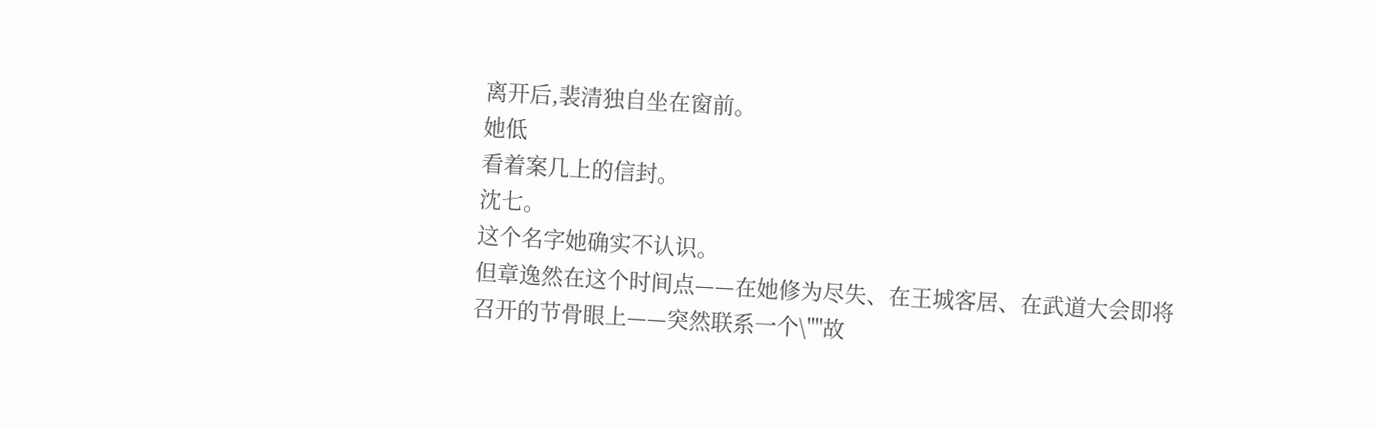离开后,裴清独自坐在窗前。
她低
看着案几上的信封。
沈七。
这个名字她确实不认识。
但章逸然在这个时间点——在她修为尽失、在王城客居、在武道大会即将召开的节骨眼上——突然联系一个\''''故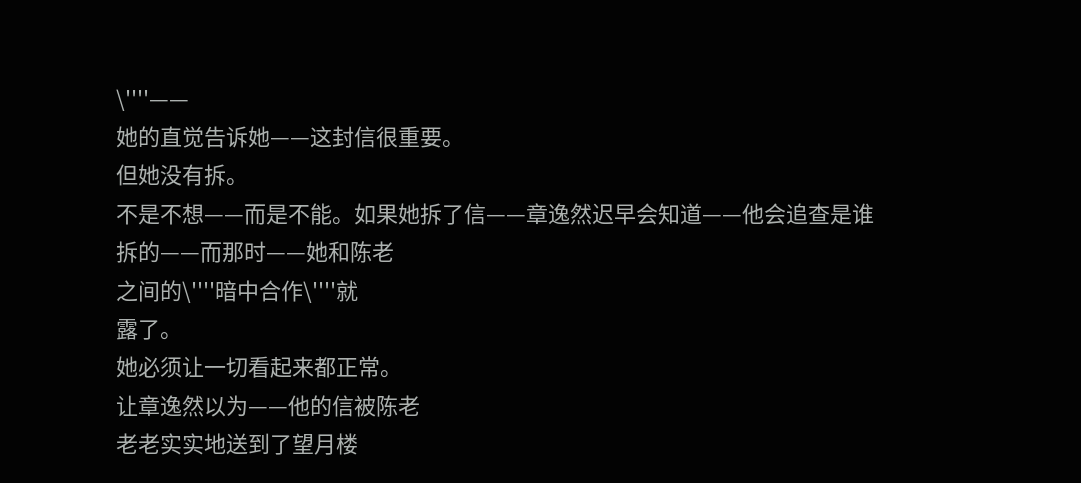\''''——
她的直觉告诉她——这封信很重要。
但她没有拆。
不是不想——而是不能。如果她拆了信——章逸然迟早会知道——他会追查是谁拆的——而那时——她和陈老
之间的\''''暗中合作\''''就
露了。
她必须让一切看起来都正常。
让章逸然以为——他的信被陈老
老老实实地送到了望月楼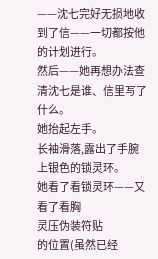——沈七完好无损地收到了信——一切都按他的计划进行。
然后——她再想办法查清沈七是谁、信里写了什么。
她抬起左手。
长袖滑落,露出了手腕上银色的锁灵环。
她看了看锁灵环——又看了看胸
灵压伪装符贴
的位置(虽然已经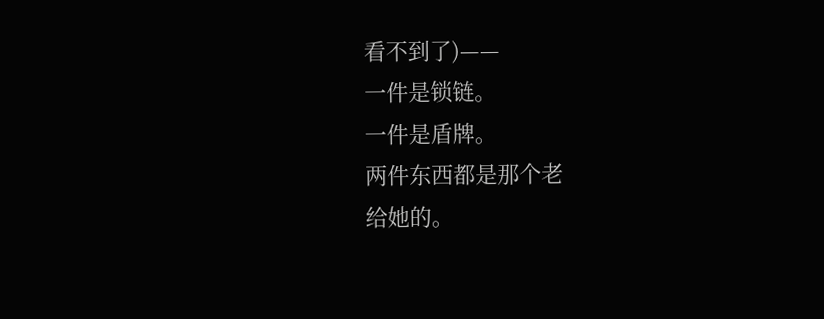看不到了)——
一件是锁链。
一件是盾牌。
两件东西都是那个老
给她的。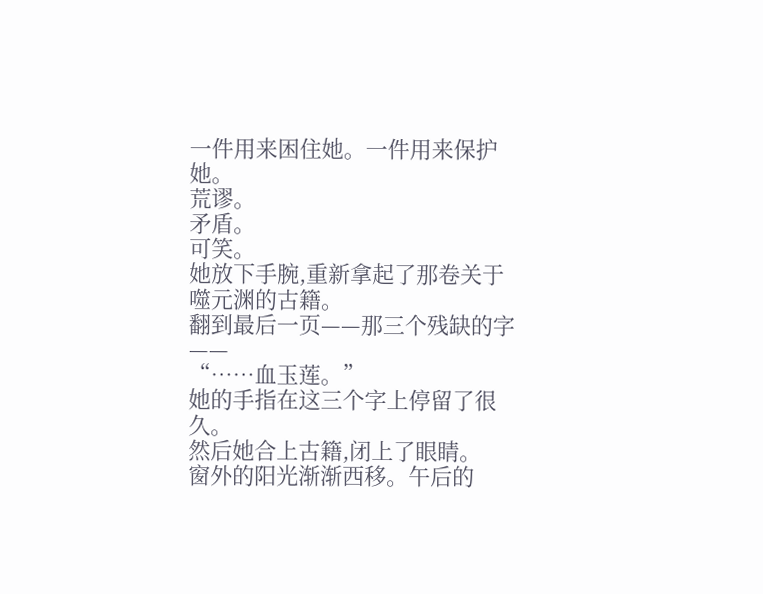一件用来困住她。一件用来保护她。
荒谬。
矛盾。
可笑。
她放下手腕,重新拿起了那卷关于噬元渊的古籍。
翻到最后一页——那三个残缺的字——
“……血玉莲。”
她的手指在这三个字上停留了很久。
然后她合上古籍,闭上了眼睛。
窗外的阳光渐渐西移。午后的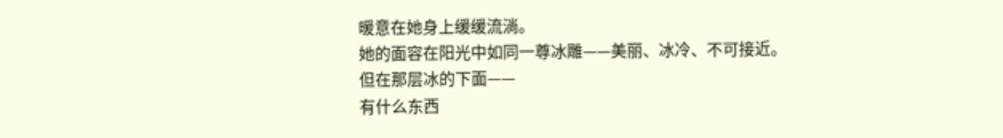暖意在她身上缓缓流淌。
她的面容在阳光中如同一尊冰雕——美丽、冰冷、不可接近。
但在那层冰的下面——
有什么东西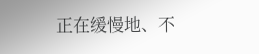正在缓慢地、不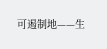可遏制地——生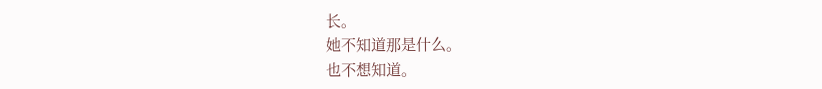长。
她不知道那是什么。
也不想知道。